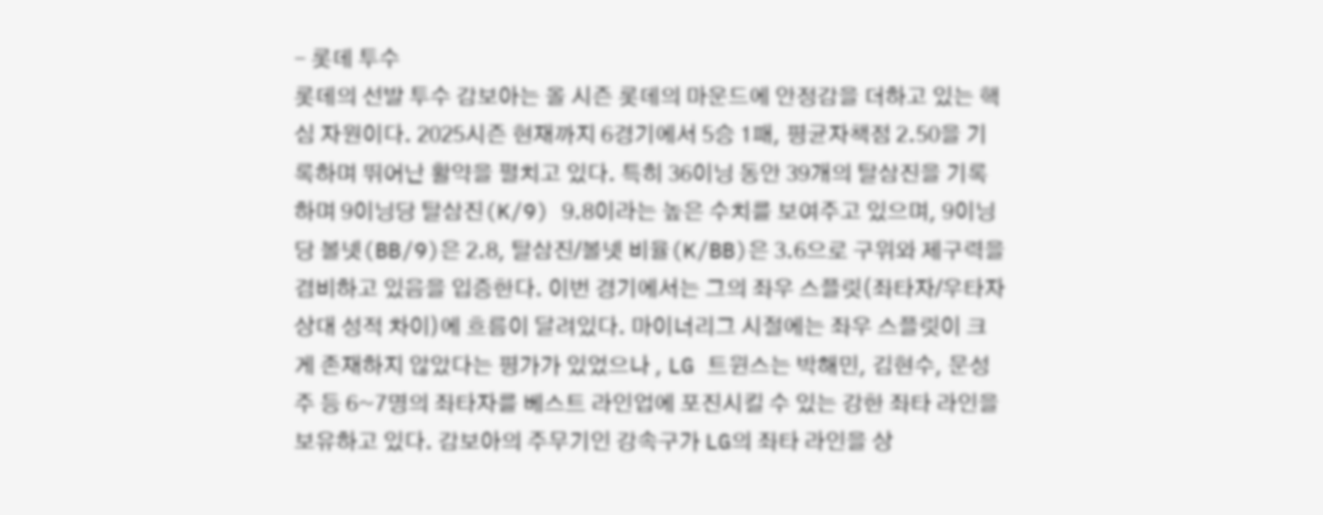- 롯데 투수
롯데의 선발 투수 감보아는 올 시즌 롯데의 마운드에 안정감을 더하고 있는 핵심 자원이다. 2025시즌 현재까지 6경기에서 5승 1패, 평균자책점 2.50을 기록하며 뛰어난 활약을 펼치고 있다. 특히 36이닝 동안 39개의 탈삼진을 기록하며 9이닝당 탈삼진(K/9) 9.8이라는 높은 수치를 보여주고 있으며, 9이닝당 볼넷(BB/9)은 2.8, 탈삼진/볼넷 비율(K/BB)은 3.6으로 구위와 제구력을 겸비하고 있음을 입증한다. 이번 경기에서는 그의 좌우 스플릿(좌타자/우타자 상대 성적 차이)에 흐름이 달려있다. 마이너리그 시절에는 좌우 스플릿이 크게 존재하지 않았다는 평가가 있었으나 , LG 트윈스는 박해민, 김현수, 문성주 등 6~7명의 좌타자를 베스트 라인업에 포진시킬 수 있는 강한 좌타 라인을 보유하고 있다. 감보아의 주무기인 강속구가 LG의 좌타 라인을 상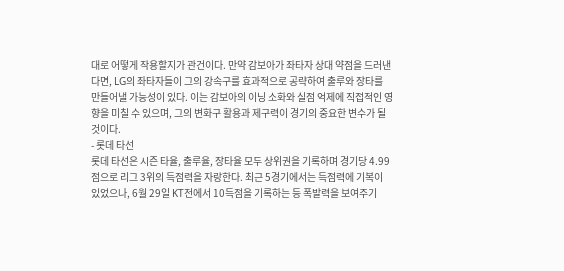대로 어떻게 작용할지가 관건이다. 만약 감보아가 좌타자 상대 약점을 드러낸다면, LG의 좌타자들이 그의 강속구를 효과적으로 공략하여 출루와 장타를 만들어낼 가능성이 있다. 이는 감보아의 이닝 소화와 실점 억제에 직접적인 영향을 미칠 수 있으며, 그의 변화구 활용과 제구력이 경기의 중요한 변수가 될 것이다.
- 롯데 타선
롯데 타선은 시즌 타율, 출루율, 장타율 모두 상위권을 기록하며 경기당 4.99점으로 리그 3위의 득점력을 자랑한다. 최근 5경기에서는 득점력에 기복이 있었으나, 6월 29일 KT전에서 10득점을 기록하는 등 폭발력을 보여주기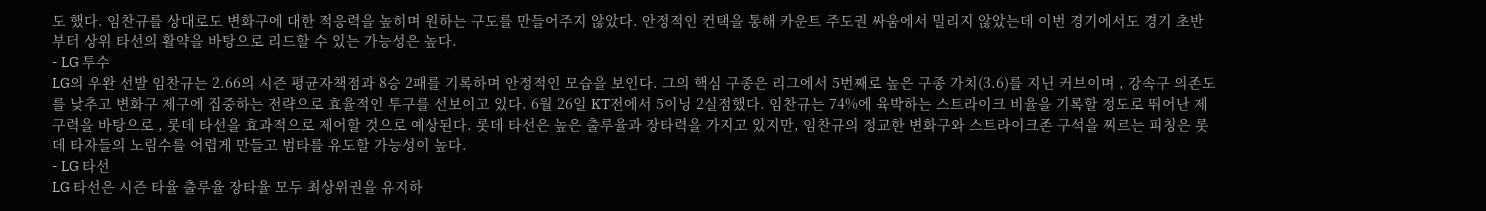도 했다. 임찬규를 상대로도 변화구에 대한 적응력을 높히며 원하는 구도를 만들어주지 않았다. 안정적인 컨택을 통해 카운트 주도권 싸움에서 밀리지 않았는데 이번 경기에서도 경기 초반부터 상위 타선의 활약을 바탕으로 리드할 수 있는 가능성은 높다.
- LG 투수
LG의 우완 선발 임찬규는 2.66의 시즌 평균자책점과 8승 2패를 기록하며 안정적인 모습을 보인다. 그의 핵심 구종은 리그에서 5번째로 높은 구종 가치(3.6)를 지닌 커브이며 , 강속구 의존도를 낮추고 변화구 제구에 집중하는 전략으로 효율적인 투구를 선보이고 있다. 6월 26일 KT전에서 5이닝 2실점했다. 임찬규는 74%에 육박하는 스트라이크 비율을 기록할 정도로 뛰어난 제구력을 바탕으로 , 롯데 타선을 효과적으로 제어할 것으로 예상된다. 롯데 타선은 높은 출루율과 장타력을 가지고 있지만, 임찬규의 정교한 변화구와 스트라이크존 구석을 찌르는 피칭은 롯데 타자들의 노림수를 어렵게 만들고 범타를 유도할 가능성이 높다.
- LG 타선
LG 타선은 시즌 타율 출루율 장타율 모두 최상위권을 유지하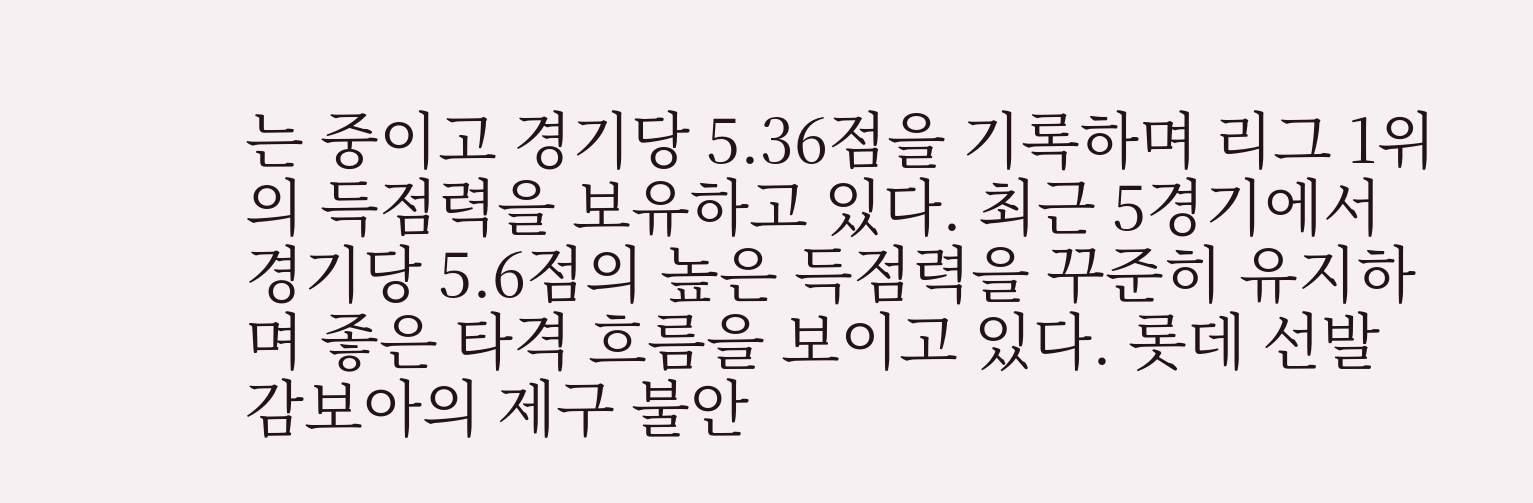는 중이고 경기당 5.36점을 기록하며 리그 1위의 득점력을 보유하고 있다. 최근 5경기에서 경기당 5.6점의 높은 득점력을 꾸준히 유지하며 좋은 타격 흐름을 보이고 있다. 롯데 선발 감보아의 제구 불안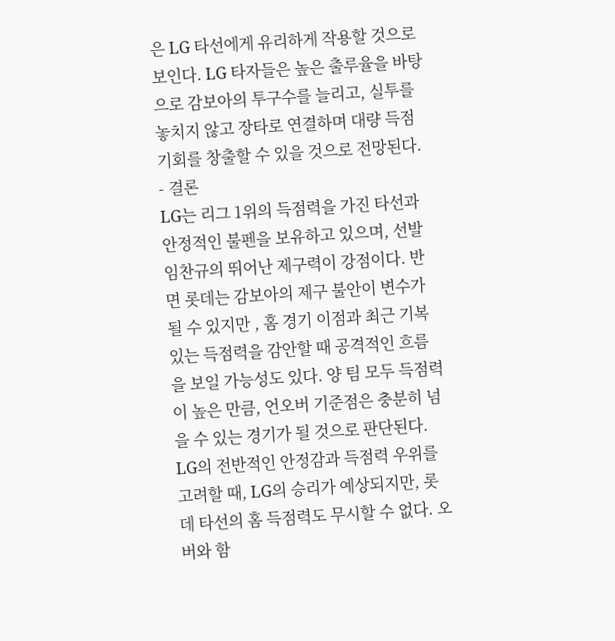은 LG 타선에게 유리하게 작용할 것으로 보인다. LG 타자들은 높은 출루율을 바탕으로 감보아의 투구수를 늘리고, 실투를 놓치지 않고 장타로 연결하며 대량 득점 기회를 창출할 수 있을 것으로 전망된다.
- 결론
LG는 리그 1위의 득점력을 가진 타선과 안정적인 불펜을 보유하고 있으며, 선발 임찬규의 뛰어난 제구력이 강점이다. 반면 롯데는 감보아의 제구 불안이 변수가 될 수 있지만 , 홈 경기 이점과 최근 기복 있는 득점력을 감안할 때 공격적인 흐름을 보일 가능성도 있다. 양 팀 모두 득점력이 높은 만큼, 언오버 기준점은 충분히 넘을 수 있는 경기가 될 것으로 판단된다. LG의 전반적인 안정감과 득점력 우위를 고려할 때, LG의 승리가 예상되지만, 롯데 타선의 홈 득점력도 무시할 수 없다. 오버와 함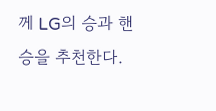께 LG의 승과 핸승을 추천한다.